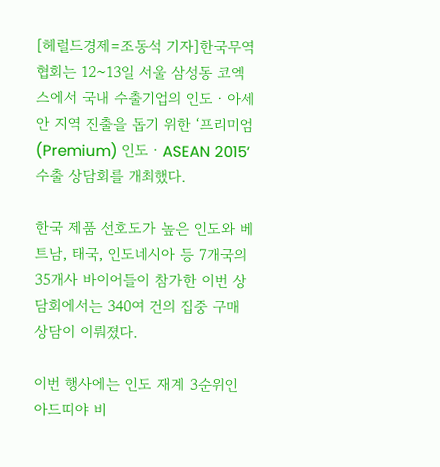[헤럴드경제=조동석 기자]한국무역협회는 12~13일 서울 삼성동 코엑스에서 국내 수출기업의 인도ㆍ아세안 지역 진출을 돕기 위한 ‘프리미엄(Premium) 인도ㆍASEAN 2015’ 수출 상담회를 개최했다.

한국 제품 선호도가 높은 인도와 베트남, 태국, 인도네시아 등 7개국의 35개사 바이어들이 참가한 이번 상담회에서는 340여 건의 집중 구매 상담이 이뤄졌다.

이번 행사에는 인도 재계 3순위인 아드띠야 비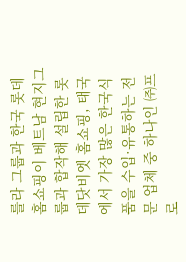를라 그룹과 한국 롯데홈쇼핑이 베트남 현지그룹과 합작해 설립한 롯데닷비엣 홈쇼핑, 태국에서 가장 많은 한국식품을 수입·유통하는 전문 업체 중 하나인 ㈜프로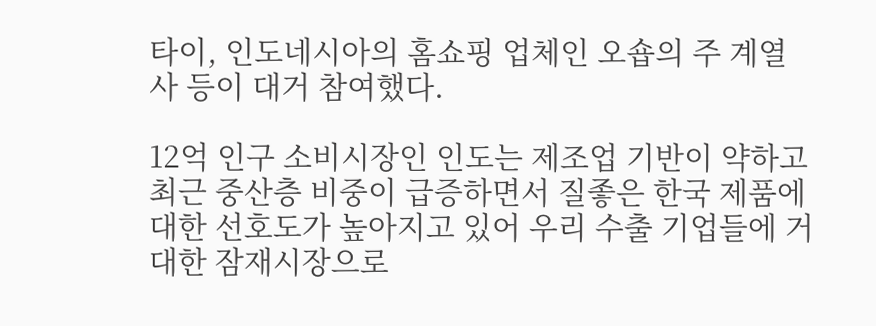타이, 인도네시아의 홈쇼핑 업체인 오숍의 주 계열사 등이 대거 참여했다.

12억 인구 소비시장인 인도는 제조업 기반이 약하고 최근 중산층 비중이 급증하면서 질좋은 한국 제품에 대한 선호도가 높아지고 있어 우리 수출 기업들에 거대한 잠재시장으로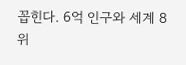꼽힌다. 6억 인구와 세계 8위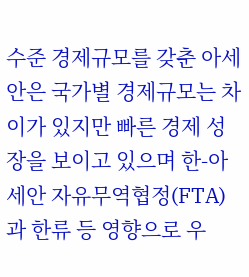수준 경제규모를 갖춘 아세안은 국가별 경제규모는 차이가 있지만 빠른 경제 성장을 보이고 있으며 한-아세안 자유무역협정(FTA)과 한류 등 영향으로 우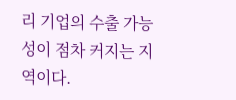리 기업의 수출 가능성이 점차 커지는 지역이다.